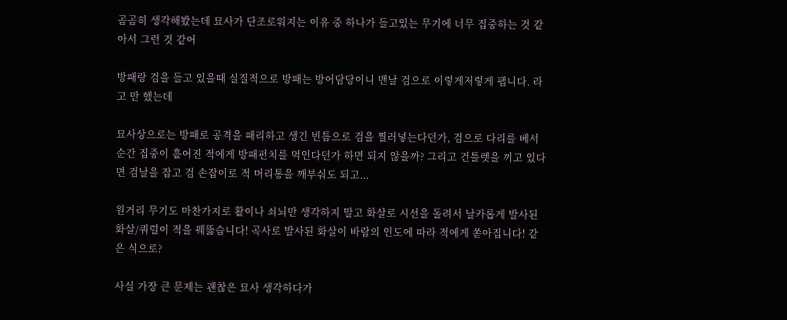곰곰히 생각해봤는데 묘사가 단조로워지는 이유 중 하나가 들고있는 무기에 너무 집중하는 것 같아서 그런 것 같어

방패랑 검을 들고 있을때 실질적으로 방패는 방어담당이니 맨날 검으로 이렇게저렇게 팹니다. 라고 만 했는데

묘사상으로는 방패로 공격을 패리하고 생긴 빈틈으로 검을 찔러넣는다던가, 검으로 다리를 베서 순간 집중이 흩어진 적에게 방패펀치를 먹인다던가 하면 되지 않을까? 그리고 건틀렛을 끼고 있다면 검날을 잡고 검 손잡이로 적 머리통을 깨부숴도 되고...

원거리 무기도 마찬가지로 활이나 쇠뇌만 생각하지 말고 화살로 시선을 돌려서 날카롭게 발사된 화살/쿼럴이 적을 꿰뚫습니다! 곡사로 발사된 화살이 바람의 인도에 따라 적에게 쏟아집니다! 같은 식으로?

사실 가장 큰 문제는 괜찮은 묘사 생각하다가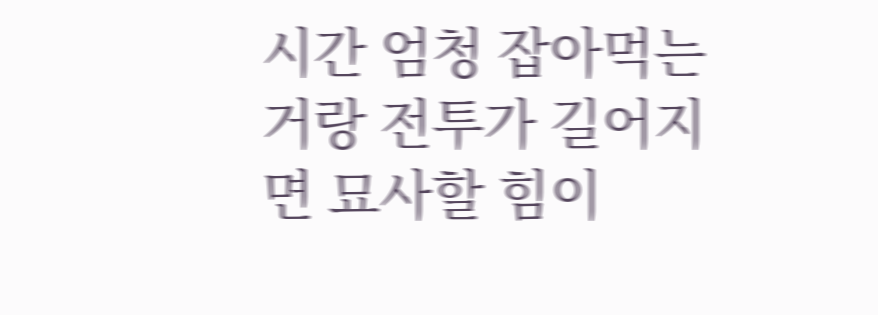시간 엄청 잡아먹는거랑 전투가 길어지면 묘사할 힘이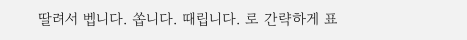딸려서 벱니다. 쏩니다. 때립니다. 로 간략하게 표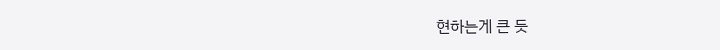현하는게 큰 듯